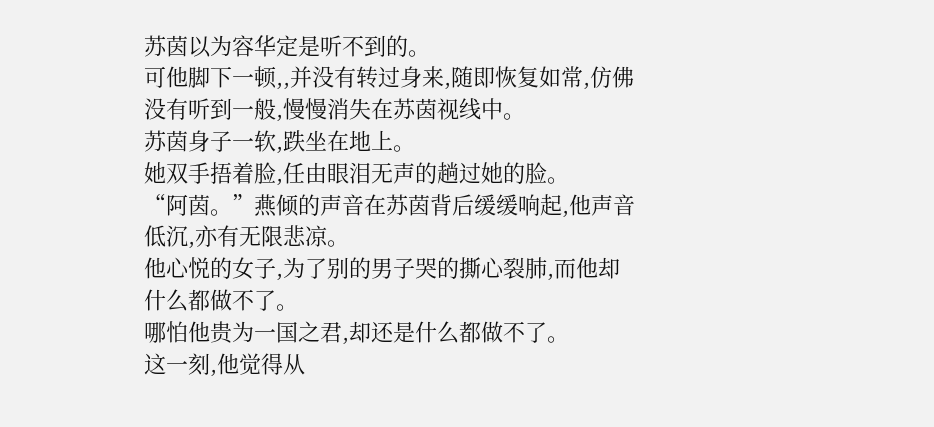苏茵以为容华定是听不到的。
可他脚下一顿,,并没有转过身来,随即恢复如常,仿佛没有听到一般,慢慢消失在苏茵视线中。
苏茵身子一软,跌坐在地上。
她双手捂着脸,任由眼泪无声的趟过她的脸。
“阿茵。”燕倾的声音在苏茵背后缓缓响起,他声音低沉,亦有无限悲凉。
他心悦的女子,为了别的男子哭的撕心裂肺,而他却什么都做不了。
哪怕他贵为一国之君,却还是什么都做不了。
这一刻,他觉得从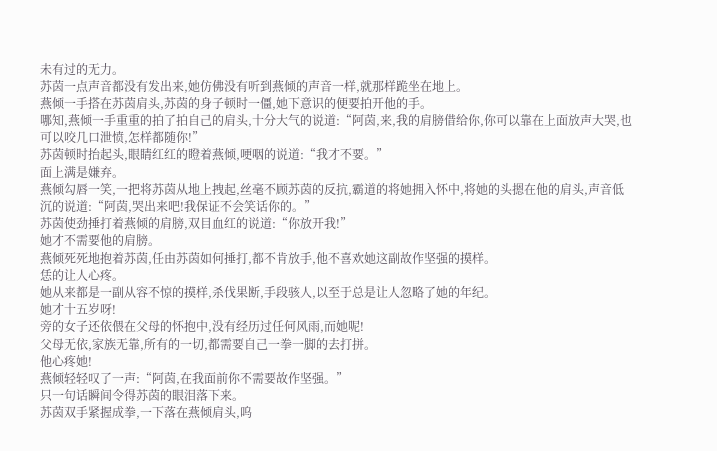未有过的无力。
苏茵一点声音都没有发出来,她仿佛没有听到燕倾的声音一样,就那样跪坐在地上。
燕倾一手搭在苏茵肩头,苏茵的身子顿时一僵,她下意识的便要拍开他的手。
哪知,燕倾一手重重的拍了拍自己的肩头,十分大气的说道:“阿茵,来,我的肩膀借给你,你可以靠在上面放声大哭,也可以咬几口泄愤,怎样都随你!”
苏茵顿时抬起头,眼睛红红的瞪着燕倾,哽咽的说道:“我才不要。”
面上满是嫌弃。
燕倾勾唇一笑,一把将苏茵从地上拽起,丝毫不顾苏茵的反抗,霸道的将她拥入怀中,将她的头摁在他的肩头,声音低沉的说道:“阿茵,哭出来吧!我保证不会笑话你的。”
苏茵使劲捶打着燕倾的肩膀,双目血红的说道:“你放开我!”
她才不需要他的肩膀。
燕倾死死地抱着苏茵,任由苏茵如何捶打,都不肯放手,他不喜欢她这副故作坚强的摸样。
恁的让人心疼。
她从来都是一副从容不惊的摸样,杀伐果断,手段骇人,以至于总是让人忽略了她的年纪。
她才十五岁呀!
旁的女子还依偎在父母的怀抱中,没有经历过任何风雨,而她呢!
父母无依,家族无靠,所有的一切,都需要自己一拳一脚的去打拼。
他心疼她!
燕倾轻轻叹了一声:“阿茵,在我面前你不需要故作坚强。”
只一句话瞬间令得苏茵的眼泪落下来。
苏茵双手紧握成拳,一下落在燕倾肩头,呜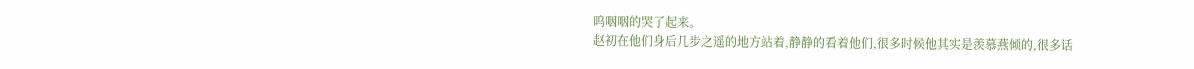呜咽咽的哭了起来。
赵初在他们身后几步之遥的地方站着,静静的看着他们,很多时候他其实是羡慕燕倾的,很多话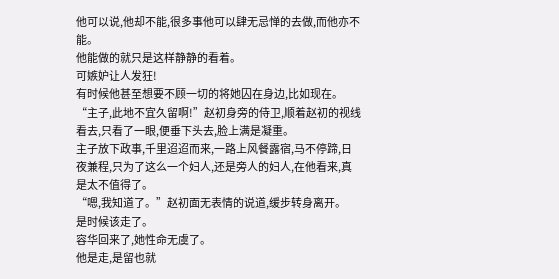他可以说,他却不能,很多事他可以肆无忌惮的去做,而他亦不能。
他能做的就只是这样静静的看着。
可嫉妒让人发狂!
有时候他甚至想要不顾一切的将她囚在身边,比如现在。
“主子,此地不宜久留啊!”赵初身旁的侍卫,顺着赵初的视线看去,只看了一眼,便垂下头去,脸上满是凝重。
主子放下政事,千里迢迢而来,一路上风餐露宿,马不停蹄,日夜兼程,只为了这么一个妇人,还是旁人的妇人,在他看来,真是太不值得了。
“嗯,我知道了。”赵初面无表情的说道,缓步转身离开。
是时候该走了。
容华回来了,她性命无虞了。
他是走,是留也就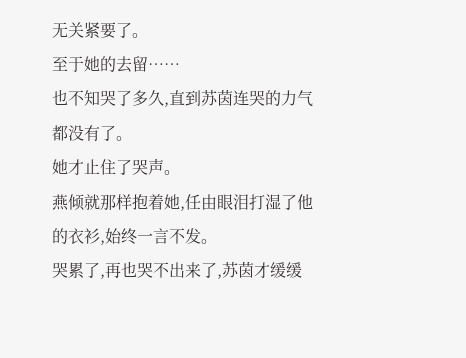无关紧要了。
至于她的去留……
也不知哭了多久,直到苏茵连哭的力气都没有了。
她才止住了哭声。
燕倾就那样抱着她,任由眼泪打湿了他的衣衫,始终一言不发。
哭累了,再也哭不出来了,苏茵才缓缓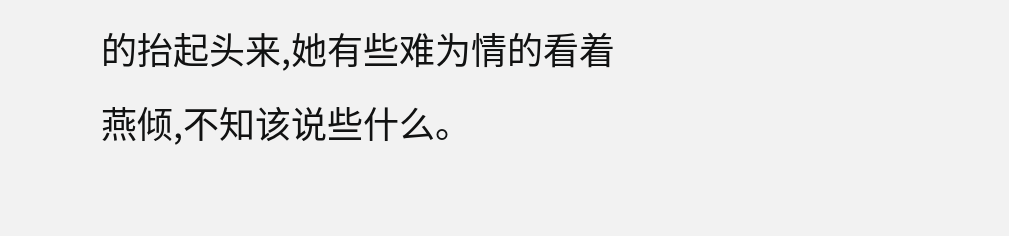的抬起头来,她有些难为情的看着燕倾,不知该说些什么。